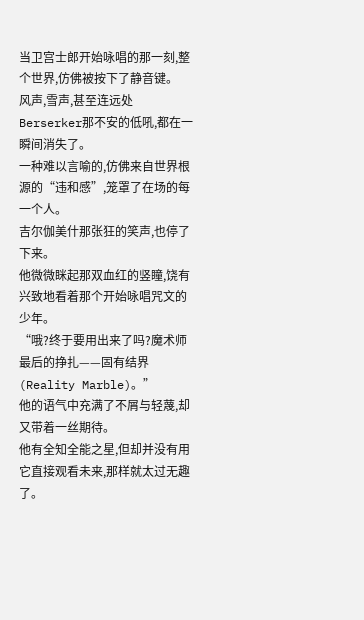当卫宫士郎开始咏唱的那一刻,整个世界,仿佛被按下了静音键。
风声,雪声,甚至连远处Berserker那不安的低吼,都在一瞬间消失了。
一种难以言喻的,仿佛来自世界根源的“违和感”,笼罩了在场的每一个人。
吉尔伽美什那张狂的笑声,也停了下来。
他微微眯起那双血红的竖瞳,饶有兴致地看着那个开始咏唱咒文的少年。
“哦?终于要用出来了吗?魔术师最后的挣扎——固有结界(Reality Marble)。”
他的语气中充满了不屑与轻蔑,却又带着一丝期待。
他有全知全能之星,但却并没有用它直接观看未来,那样就太过无趣了。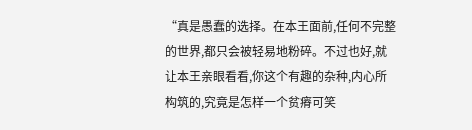“真是愚蠢的选择。在本王面前,任何不完整的世界,都只会被轻易地粉碎。不过也好,就让本王亲眼看看,你这个有趣的杂种,内心所构筑的,究竟是怎样一个贫瘠可笑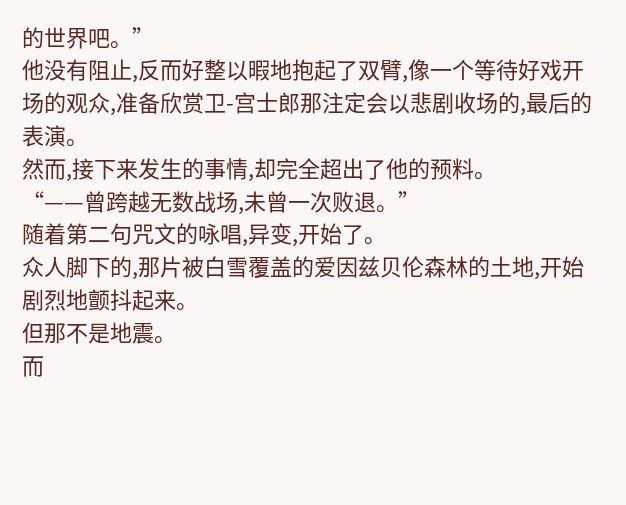的世界吧。”
他没有阻止,反而好整以暇地抱起了双臂,像一个等待好戏开场的观众,准备欣赏卫-宫士郎那注定会以悲剧收场的,最后的表演。
然而,接下来发生的事情,却完全超出了他的预料。
“——曾跨越无数战场,未曾一次败退。”
随着第二句咒文的咏唱,异变,开始了。
众人脚下的,那片被白雪覆盖的爱因兹贝伦森林的土地,开始剧烈地颤抖起来。
但那不是地震。
而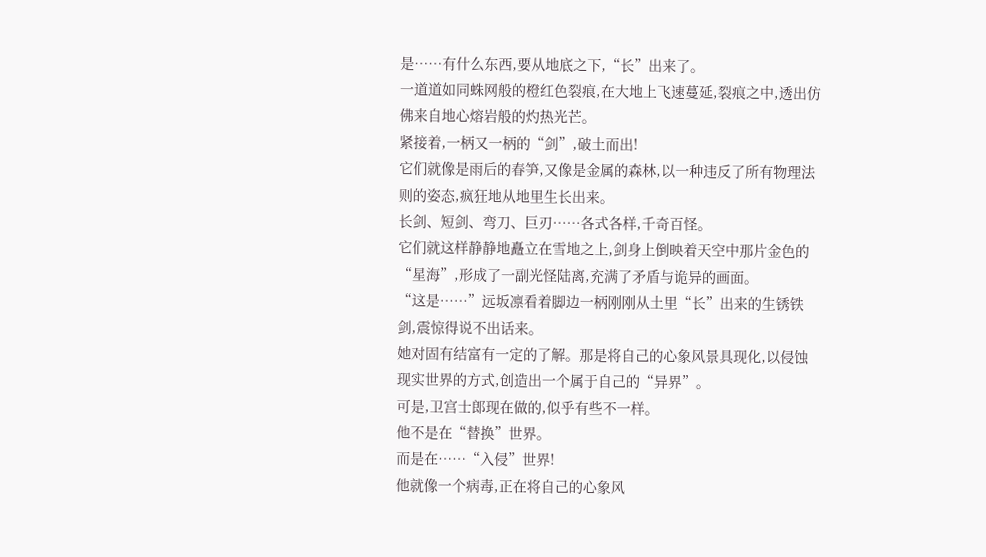是……有什么东西,要从地底之下,“长”出来了。
一道道如同蛛网般的橙红色裂痕,在大地上飞速蔓延,裂痕之中,透出仿佛来自地心熔岩般的灼热光芒。
紧接着,一柄又一柄的“剑”,破土而出!
它们就像是雨后的春笋,又像是金属的森林,以一种违反了所有物理法则的姿态,疯狂地从地里生长出来。
长剑、短剑、弯刀、巨刃……各式各样,千奇百怪。
它们就这样静静地矗立在雪地之上,剑身上倒映着天空中那片金色的“星海”,形成了一副光怪陆离,充满了矛盾与诡异的画面。
“这是……”远坂凛看着脚边一柄刚刚从土里“长”出来的生锈铁剑,震惊得说不出话来。
她对固有结富有一定的了解。那是将自己的心象风景具现化,以侵蚀现实世界的方式,创造出一个属于自己的“异界”。
可是,卫宫士郎现在做的,似乎有些不一样。
他不是在“替换”世界。
而是在……“入侵”世界!
他就像一个病毒,正在将自己的心象风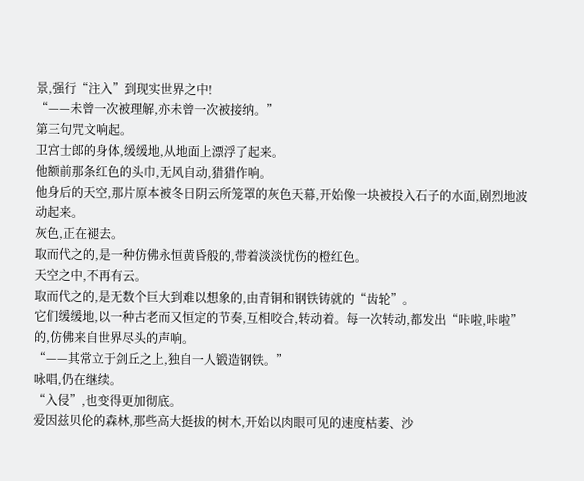景,强行“注入”到现实世界之中!
“——未曾一次被理解,亦未曾一次被接纳。”
第三句咒文响起。
卫宫士郎的身体,缓缓地,从地面上漂浮了起来。
他额前那条红色的头巾,无风自动,猎猎作响。
他身后的天空,那片原本被冬日阴云所笼罩的灰色天幕,开始像一块被投入石子的水面,剧烈地波动起来。
灰色,正在褪去。
取而代之的,是一种仿佛永恒黄昏般的,带着淡淡忧伤的橙红色。
天空之中,不再有云。
取而代之的,是无数个巨大到难以想象的,由青铜和钢铁铸就的“齿轮”。
它们缓缓地,以一种古老而又恒定的节奏,互相咬合,转动着。每一次转动,都发出“咔啦,咔啦”的,仿佛来自世界尽头的声响。
“——其常立于剑丘之上,独自一人锻造钢铁。”
咏唱,仍在继续。
“入侵”,也变得更加彻底。
爱因兹贝伦的森林,那些高大挺拔的树木,开始以肉眼可见的速度枯萎、沙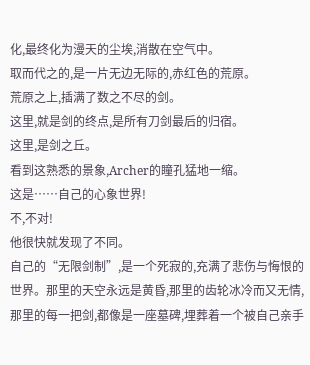化,最终化为漫天的尘埃,消散在空气中。
取而代之的,是一片无边无际的,赤红色的荒原。
荒原之上,插满了数之不尽的剑。
这里,就是剑的终点,是所有刀剑最后的归宿。
这里,是剑之丘。
看到这熟悉的景象,Archer的瞳孔猛地一缩。
这是……自己的心象世界!
不,不对!
他很快就发现了不同。
自己的“无限剑制”,是一个死寂的,充满了悲伤与悔恨的世界。那里的天空永远是黄昏,那里的齿轮冰冷而又无情,那里的每一把剑,都像是一座墓碑,埋葬着一个被自己亲手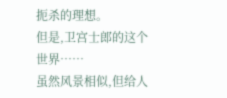扼杀的理想。
但是,卫宫士郎的这个世界……
虽然风景相似,但给人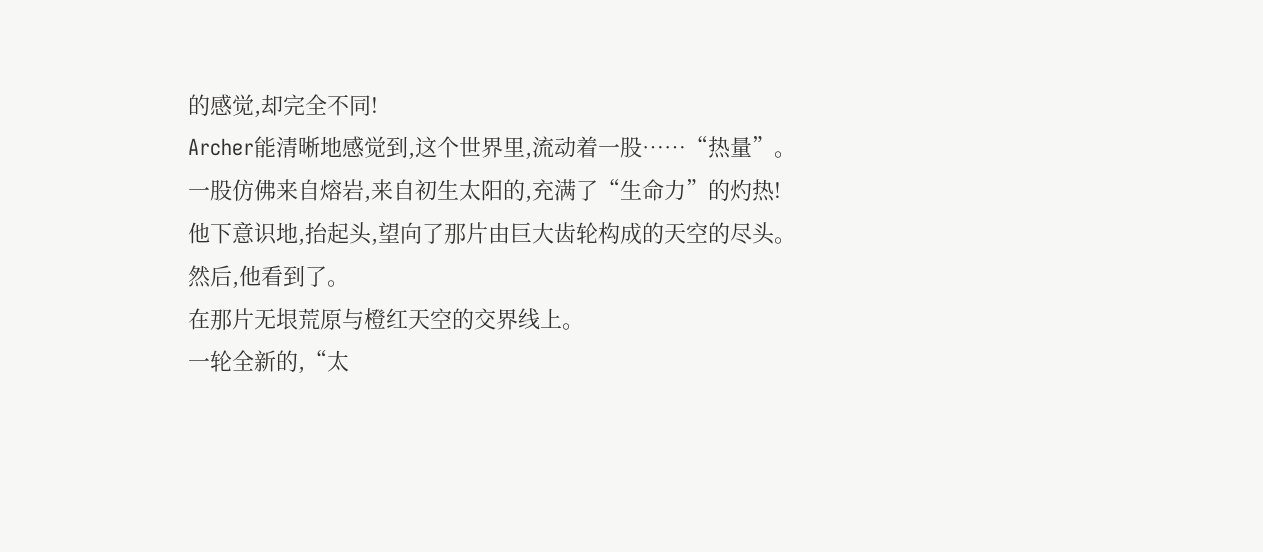的感觉,却完全不同!
Archer能清晰地感觉到,这个世界里,流动着一股……“热量”。
一股仿佛来自熔岩,来自初生太阳的,充满了“生命力”的灼热!
他下意识地,抬起头,望向了那片由巨大齿轮构成的天空的尽头。
然后,他看到了。
在那片无垠荒原与橙红天空的交界线上。
一轮全新的,“太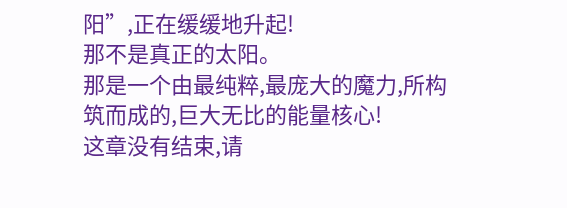阳”,正在缓缓地升起!
那不是真正的太阳。
那是一个由最纯粹,最庞大的魔力,所构筑而成的,巨大无比的能量核心!
这章没有结束,请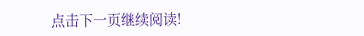点击下一页继续阅读!